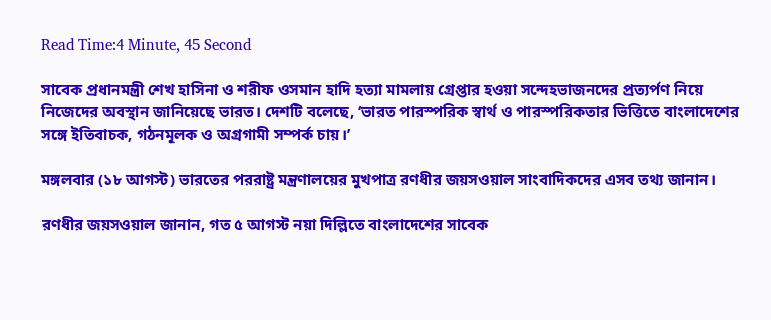Read Time:4 Minute, 45 Second

সাবেক প্রধানমন্ত্রী শেখ হাসিনা ও শরীফ ওসমান হাদি হত্যা মামলায় গ্রেপ্তার হওয়া সন্দেহভাজনদের প্রত্যর্পণ নিয়ে নিজেদের অবস্থান জানিয়েছে ভারত। দেশটি বলেছে, ‘ভারত পারস্পরিক স্বার্থ ও পারস্পরিকতার ভিত্তিতে বাংলাদেশের সঙ্গে ইতিবাচক, গঠনমূলক ও অগ্রগামী সম্পর্ক চায়।’

মঙ্গলবার (১৮ আগস্ট) ভারতের পররাষ্ট্র মন্ত্রণালয়ের মুখপাত্র রণধীর জয়সওয়াল সাংবাদিকদের এসব তথ্য জানান।

রণধীর জয়সওয়াল জানান, গত ৫ আগস্ট নয়া দিল্লিতে বাংলাদেশের সাবেক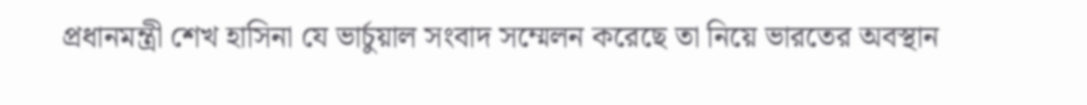প্রধানমন্ত্রী শেখ হাসিনা যে ভার্চুয়াল সংবাদ সম্মেলন করেছে তা নিয়ে ভারতের অবস্থান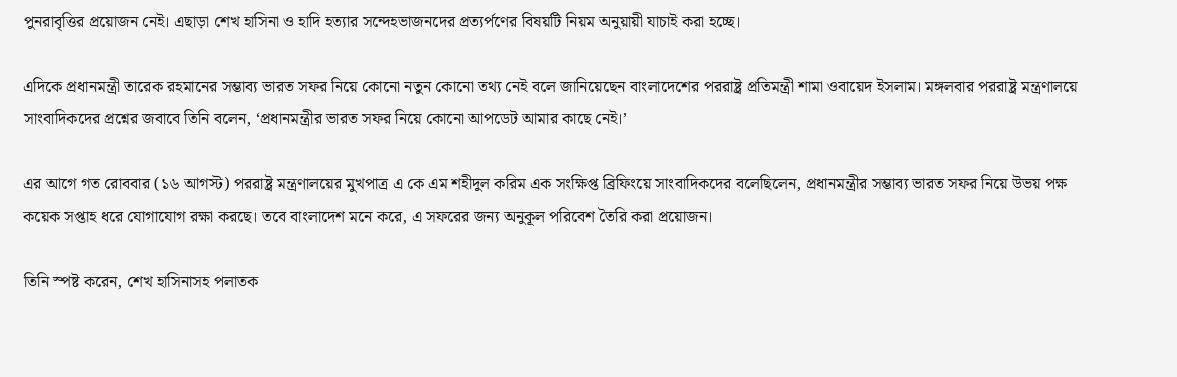পুনরাবৃত্তির প্রয়োজন নেই। এছাড়া শেখ হাসিনা ও হাদি হত্যার সন্দেহভাজনদের প্রত্যর্পণের বিষয়টি নিয়ম অনুয়ায়ী যাচাই করা হচ্ছে।

এদিকে প্রধানমন্ত্রী তারেক রহমানের সম্ভাব্য ভারত সফর নিয়ে কোনো নতুন কোনো তথ্য নেই বলে জানিয়েছেন বাংলাদেশের পররাষ্ট্র প্রতিমন্ত্রী শামা ওবায়েদ ইসলাম। মঙ্গলবার পররাষ্ট্র মন্ত্রণালয়ে সাংবাদিকদের প্রশ্নের জবাবে তিনি বলেন, ‘প্রধানমন্ত্রীর ভারত সফর নিয়ে কোনো আপডেট আমার কাছে নেই।’

এর আগে গত রোববার (১৬ আগস্ট) পররাষ্ট্র মন্ত্রণালয়ের মুখপাত্র এ কে এম শহীদুল করিম এক সংক্ষিপ্ত ব্রিফিংয়ে সাংবাদিকদের বলেছিলেন, প্রধানমন্ত্রীর সম্ভাব্য ভারত সফর নিয়ে উভয় পক্ষ কয়েক সপ্তাহ ধরে যোগাযোগ রক্ষা করছে। তবে বাংলাদেশ মনে করে, এ সফরের জন্য অনুকূল পরিবেশ তৈরি করা প্রয়োজন।

তিনি স্পষ্ট করেন, শেখ হাসিনাসহ পলাতক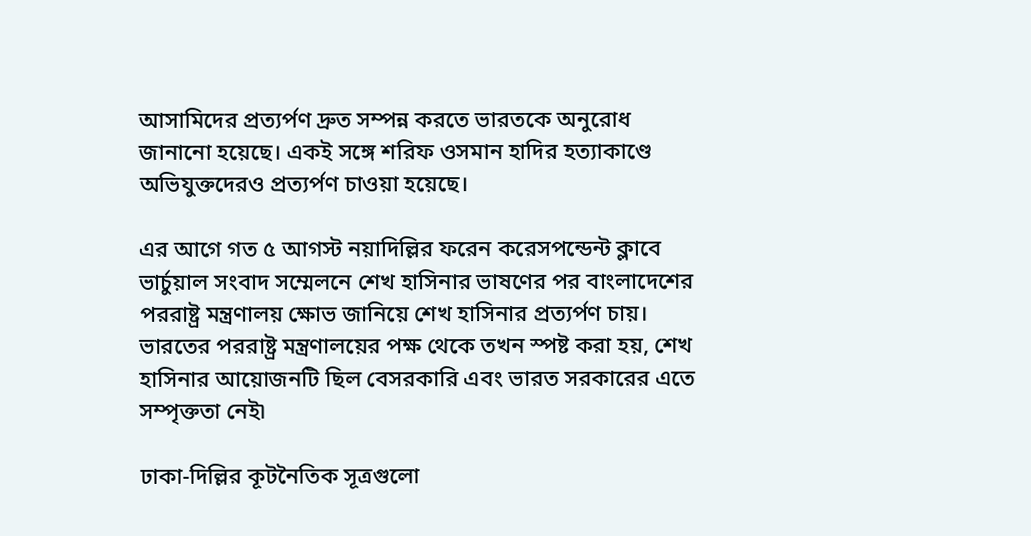আসামিদের প্রত্যর্পণ দ্রুত সম্পন্ন করতে ভারতকে অনুরোধ জানানো হয়েছে। একই সঙ্গে শরিফ ওসমান হাদির হত্যাকাণ্ডে অভিযুক্তদেরও প্রত্যর্পণ চাওয়া হয়েছে।

এর আগে গত ৫ আগস্ট নয়াদিল্লির ফরেন করেসপন্ডেন্ট ক্লাবে ভার্চুয়াল সংবাদ সম্মেলনে শেখ হাসিনার ভাষণের পর বাংলাদেশের পররাষ্ট্র মন্ত্রণালয় ক্ষোভ জানিয়ে শেখ হাসিনার প্রত্যর্পণ চায়। ভারতের পররাষ্ট্র মন্ত্রণালয়ের পক্ষ থেকে তখন স্পষ্ট করা হয়, শেখ হাসিনার আয়োজনটি ছিল বেসরকারি এবং ভারত সরকারের এতে সম্পৃক্ততা নেই৷

ঢাকা-দিল্লির কূটনৈতিক সূত্রগুলো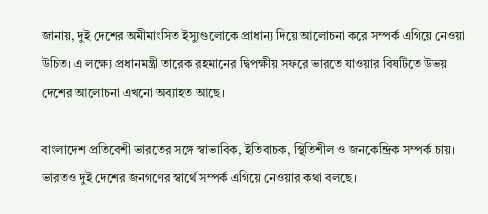জানায়, দুই দেশের অমীমাংসিত ইস্যুগুলোকে প্রাধান্য দিয়ে আলোচনা করে সম্পর্ক এগিয়ে নেওয়া উচিত। এ লক্ষ্যে প্রধানমন্ত্রী তারেক রহমানের দ্বিপক্ষীয় সফরে ভারতে যাওয়ার বিষটিতে উভয় দেশের আলোচনা এখনো অব্যাহত আছে।

বাংলাদেশ প্রতিবেশী ভারতের সঙ্গে স্বাভাবিক, ইতিবাচক, স্থিতিশীল ও জনকেন্দ্রিক সম্পর্ক চায়। ভারতও দুই দেশের জনগণের স্বার্থে সম্পর্ক এগিয়ে নেওয়ার কথা বলছে।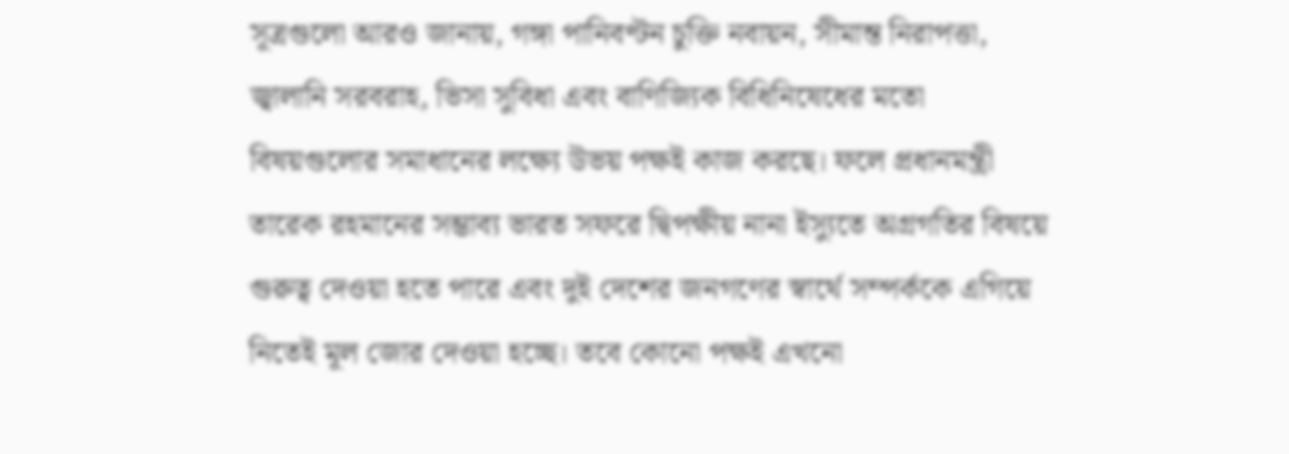সূত্রগুলো আরও জানায়, গঙ্গা পানিবণ্টন চুক্তি নবায়ন, সীমান্ত নিরাপত্তা, জ্বালানি সরবরাহ, ভিসা সুবিধা এবং বাণিজ্যিক বিধিনিষেধের মতো বিষয়গুলোর সমাধানের লক্ষ্যে উভয় পক্ষই কাজ করছে। ফলে প্রধানমন্ত্রী তারেক রহমানের সম্ভাব্য ভারত সফরে দ্বিপক্ষীয় নানা ইস্যুতে অগ্রগতির বিষয়ে গুরুত্ব দেওয়া হতে পারে এবং দুই দেশের জনগণের স্বার্থে সম্পর্ককে এগিয়ে নিতেই মূল জোর দেওয়া হচ্ছে। তবে কোনো পক্ষই এখনো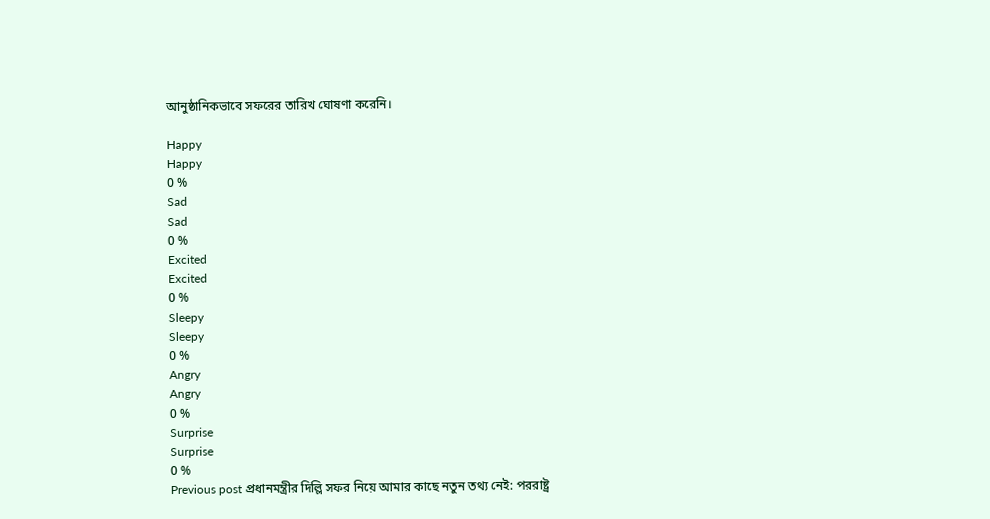আনুষ্ঠানিকভাবে সফরের তারিখ ঘোষণা করেনি।

Happy
Happy
0 %
Sad
Sad
0 %
Excited
Excited
0 %
Sleepy
Sleepy
0 %
Angry
Angry
0 %
Surprise
Surprise
0 %
Previous post প্রধানমন্ত্রীর দিল্লি সফর নিয়ে আমার কাছে নতুন তথ্য নেই: পররাষ্ট্র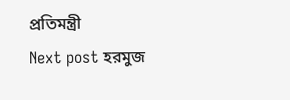প্রতিমন্ত্রী
Next post হরমুজ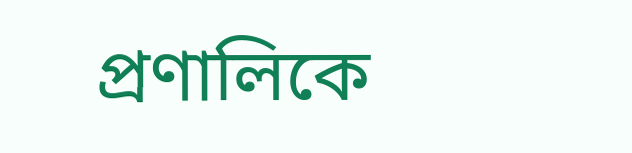প্রণালিকে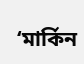‘মার্কিন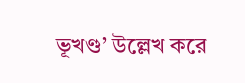ভূখণ্ড’ উল্লেখ করে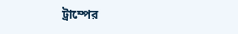ট্রাম্পের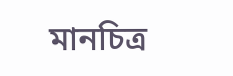মানচিত্র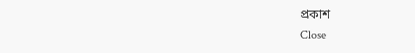প্রকাশ
Close